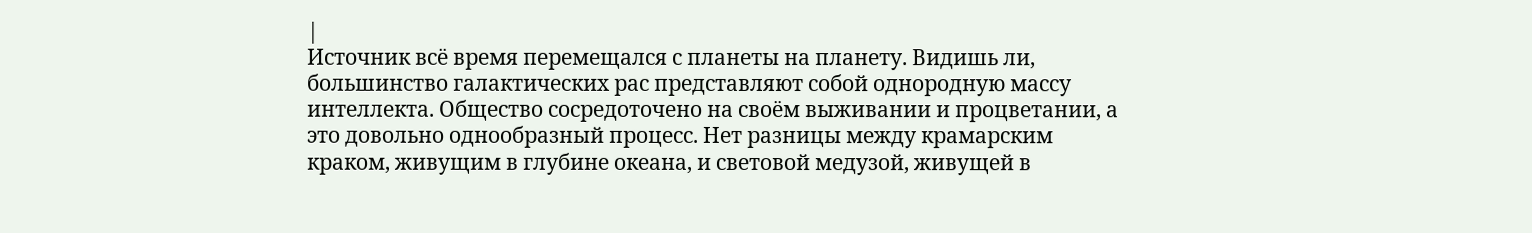|
Источник всё время перемещался с планеты на планету. Видишь ли, большинство галактических рас представляют собой однородную массу интеллекта. Общество сосредоточено на своём выживании и процветании, а это довольно однообразный процесс. Нет разницы между крамарским краком, живущим в глубине океана, и световой медузой, живущей в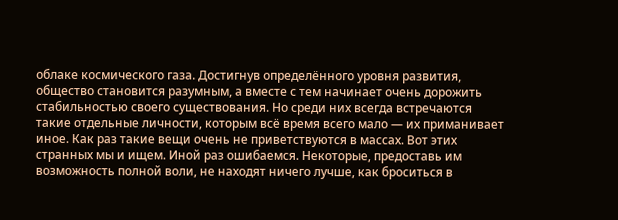облаке космического газа. Достигнув определённого уровня развития, общество становится разумным, а вместе с тем начинает очень дорожить стабильностью своего существования. Но среди них всегда встречаются такие отдельные личности, которым всё время всего мало — их приманивает иное. Как раз такие вещи очень не приветствуются в массах. Вот этих странных мы и ищем. Иной раз ошибаемся. Некоторые, предоставь им возможность полной воли, не находят ничего лучше, как броситься в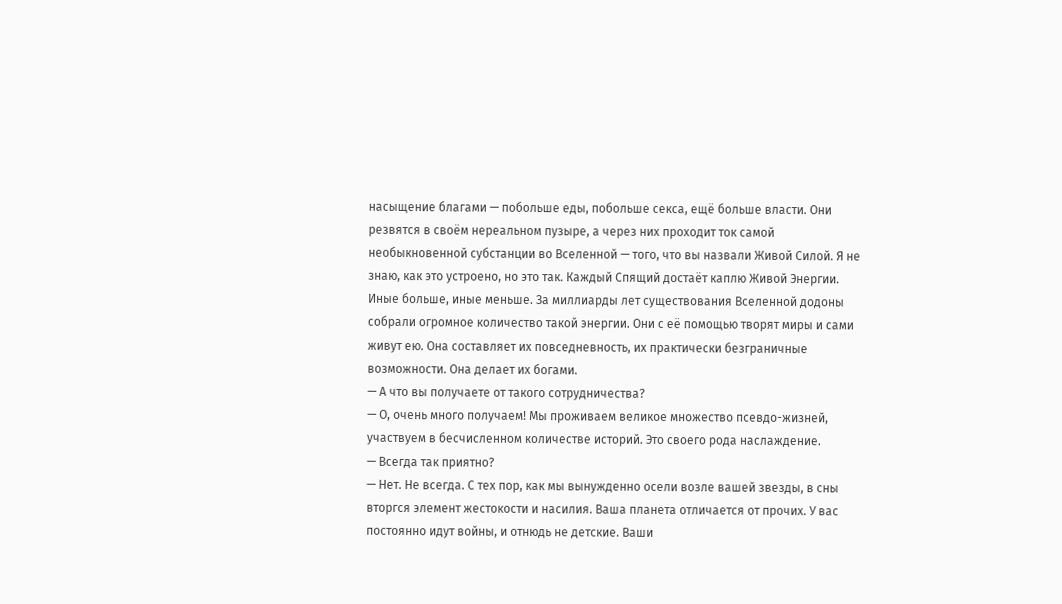насыщение благами — побольше еды, побольше секса, ещё больше власти. Они резвятся в своём нереальном пузыре, а через них проходит ток самой необыкновенной субстанции во Вселенной — того, что вы назвали Живой Силой. Я не знаю, как это устроено, но это так. Каждый Спящий достаёт каплю Живой Энергии. Иные больше, иные меньше. За миллиарды лет существования Вселенной додоны собрали огромное количество такой энергии. Они с её помощью творят миры и сами живут ею. Она составляет их повседневность, их практически безграничные возможности. Она делает их богами.
— А что вы получаете от такого сотрудничества?
— О, очень много получаем! Мы проживаем великое множество псевдо-жизней, участвуем в бесчисленном количестве историй. Это своего рода наслаждение.
— Всегда так приятно?
— Нет. Не всегда. С тех пор, как мы вынужденно осели возле вашей звезды, в сны вторгся элемент жестокости и насилия. Ваша планета отличается от прочих. У вас постоянно идут войны, и отнюдь не детские. Ваши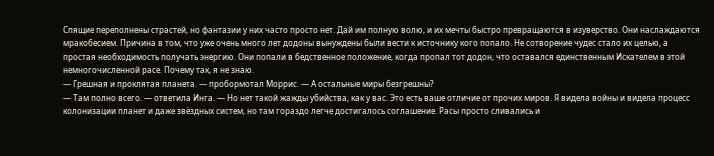Спящие переполнены страстей, но фантазии у них часто просто нет. Дай им полную волю, и их мечты быстро превращаются в изуверство. Они наслаждаются мракобесием. Причина в том, что уже очень много лет додоны вынуждены были вести к источнику кого попало. Не сотворение чудес стало их целью, а простая необходимость получать энергию. Они попали в бедственное положение, когда пропал тот додон, что оставался единственным Искателем в этой немногочисленной расе. Почему так, я не знаю.
— Грешная и проклятая планета. — пробормотал Моррис. — А остальные миры безгрешны?
— Там полно всего. — ответила Инга. — Но нет такой жажды убийства, как у вас. Это есть ваше отличие от прочих миров. Я видела войны и видела процесс колонизации планет и даже звёздных систем, но там гораздо легче достигалось соглашение. Расы просто сливались и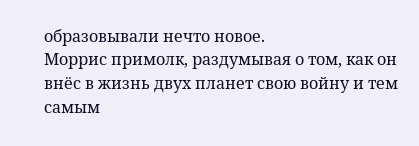образовывали нечто новое.
Моррис примолк, раздумывая о том, как он внёс в жизнь двух планет свою войну и тем самым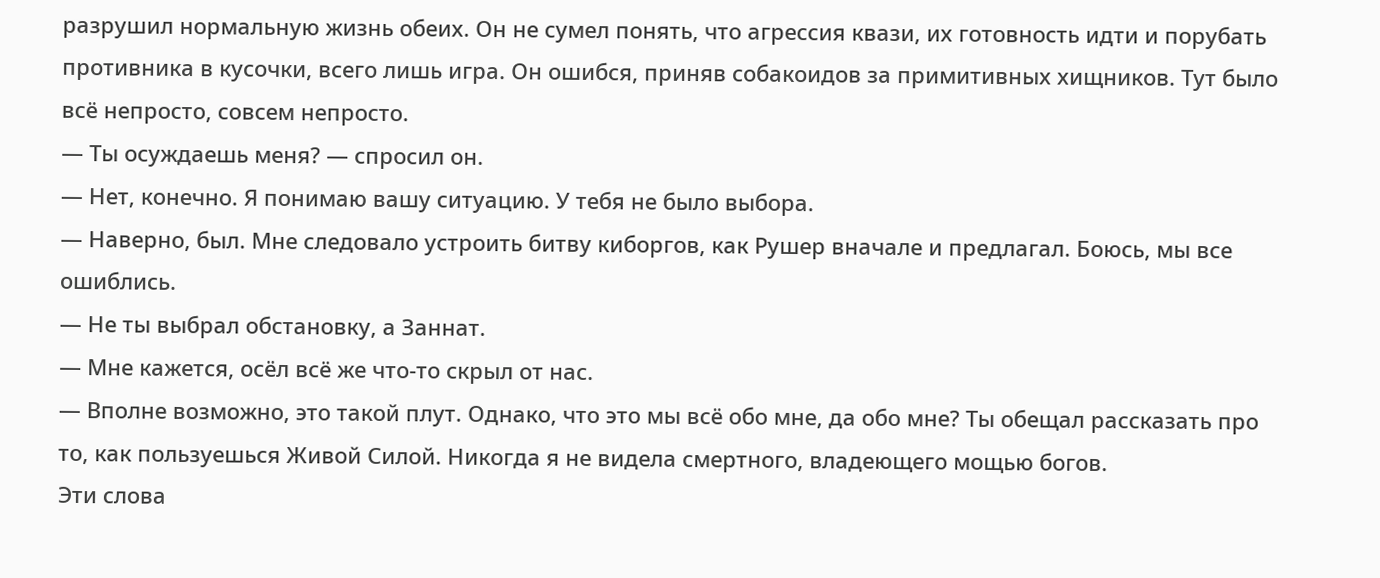разрушил нормальную жизнь обеих. Он не сумел понять, что агрессия квази, их готовность идти и порубать противника в кусочки, всего лишь игра. Он ошибся, приняв собакоидов за примитивных хищников. Тут было всё непросто, совсем непросто.
— Ты осуждаешь меня? — спросил он.
— Нет, конечно. Я понимаю вашу ситуацию. У тебя не было выбора.
— Наверно, был. Мне следовало устроить битву киборгов, как Рушер вначале и предлагал. Боюсь, мы все ошиблись.
— Не ты выбрал обстановку, а Заннат.
— Мне кажется, осёл всё же что-то скрыл от нас.
— Вполне возможно, это такой плут. Однако, что это мы всё обо мне, да обо мне? Ты обещал рассказать про то, как пользуешься Живой Силой. Никогда я не видела смертного, владеющего мощью богов.
Эти слова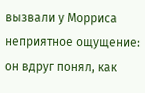вызвали у Морриса неприятное ощущение: он вдруг понял, как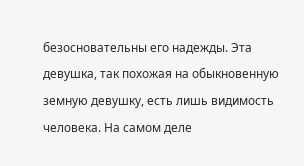безосновательны его надежды. Эта девушка, так похожая на обыкновенную земную девушку, есть лишь видимость человека. На самом деле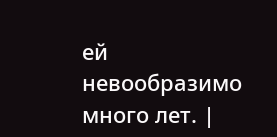ей невообразимо много лет. |